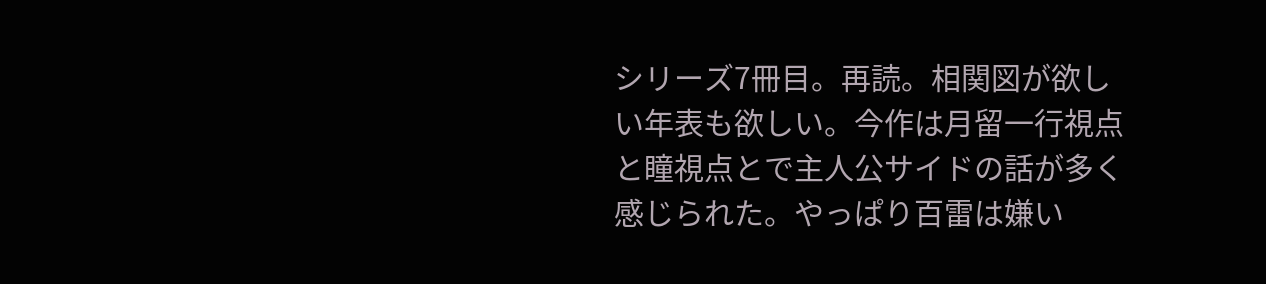シリーズ7冊目。再読。相関図が欲しい年表も欲しい。今作は月留一行視点と瞳視点とで主人公サイドの話が多く感じられた。やっぱり百雷は嫌い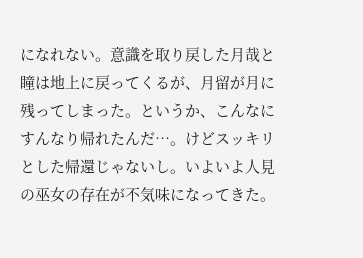になれない。意識を取り戻した月哉と瞳は地上に戻ってくるが、月留が月に残ってしまった。というか、こんなにすんなり帰れたんだ…。けどスッキリとした帰還じゃないし。いよいよ人見の巫女の存在が不気味になってきた。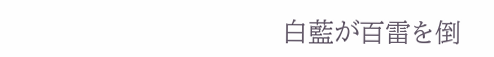白藍が百雷を倒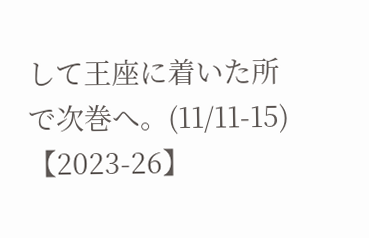して王座に着いた所で次巻へ。(11/11-15)【2023-26】